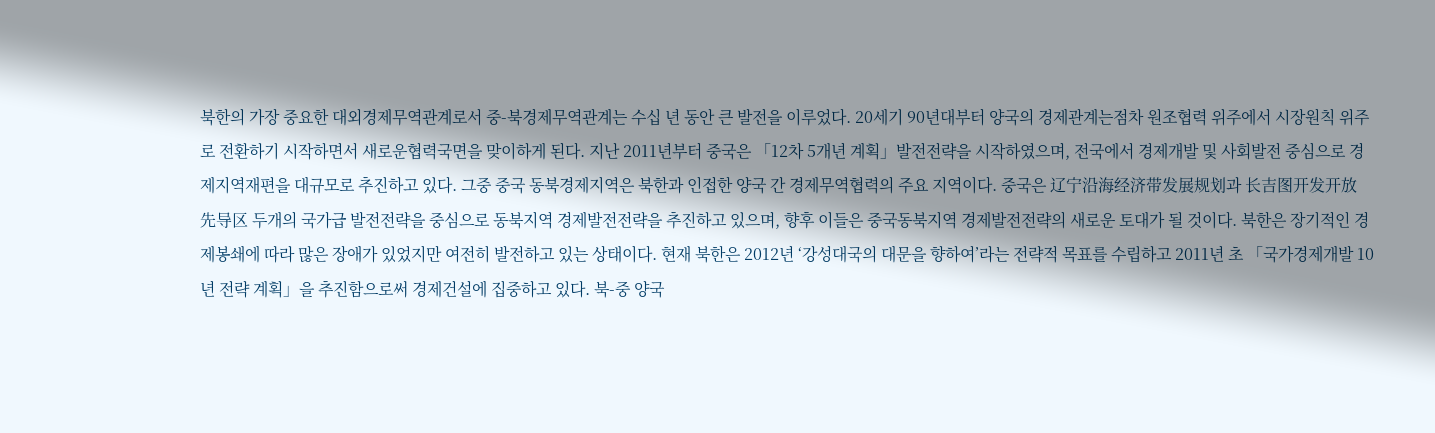북한의 가장 중요한 대외경제무역관계로서 중-북경제무역관계는 수십 년 동안 큰 발전을 이루었다. 20세기 90년대부터 양국의 경제관계는점차 원조협력 위주에서 시장원칙 위주로 전환하기 시작하면서 새로운협력국면을 맞이하게 된다. 지난 2011년부터 중국은 「12차 5개년 계획」발전전략을 시작하였으며, 전국에서 경제개발 및 사회발전 중심으로 경제지역재편을 대규모로 추진하고 있다. 그중 중국 동북경제지역은 북한과 인접한 양국 간 경제무역협력의 주요 지역이다. 중국은 辽宁沿海经济带发展规划과 长吉图开发开放 先导区 두개의 국가급 발전전략을 중심으로 동북지역 경제발전전략을 추진하고 있으며, 향후 이들은 중국동북지역 경제발전전략의 새로운 토대가 될 것이다. 북한은 장기적인 경제봉쇄에 따라 많은 장애가 있었지만 여전히 발전하고 있는 상태이다. 현재 북한은 2012년 ‘강성대국의 대문을 향하여’라는 전략적 목표를 수립하고 2011년 초 「국가경제개발 10년 전략 계획」을 추진함으로써 경제건설에 집중하고 있다. 북-중 양국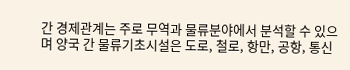간 경제관계는 주로 무역과 물류분야에서 분석할 수 있으며 양국 간 물류기초시설은 도로, 철로, 항만, 공항, 통신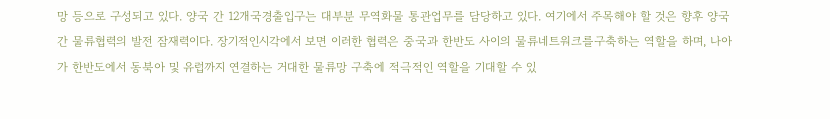망 등으로 구성되고 있다. 양국 간 12개국경출입구는 대부분 무역화물 통관업무를 담당하고 있다. 여기에서 주목해야 할 것은 향후 양국 간 물류협력의 발전 잠재력이다. 장기적인시각에서 보면 이러한 협력은 중국과 한반도 사이의 물류네트워크를구축하는 역할을 하며, 나아가 한반도에서 동북아 및 유럽까지 연결하는 거대한 물류망 구축에 적극적인 역할을 기대할 수 있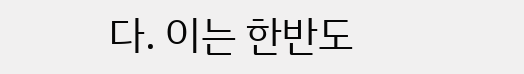다. 이는 한반도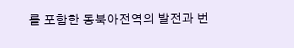를 포함한 동북아전역의 발전과 번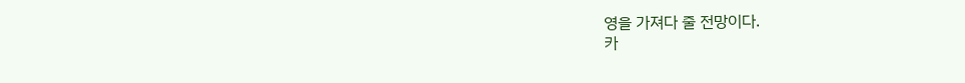영을 가져다 줄 전망이다.
카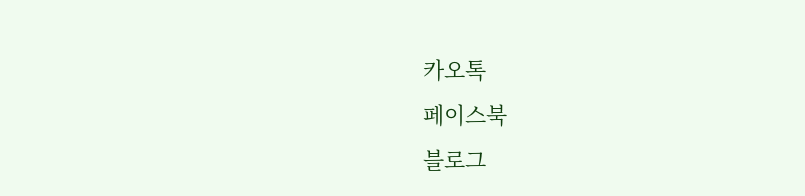카오톡
페이스북
블로그